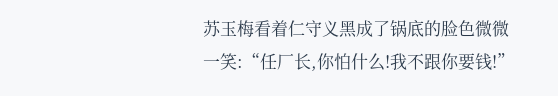苏玉梅看着仁守义黑成了锅底的脸色微微一笑:“任厂长,你怕什么!我不跟你要钱!”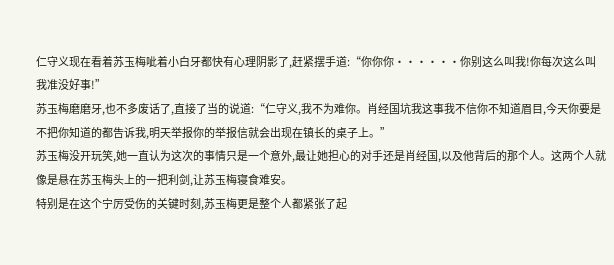仁守义现在看着苏玉梅呲着小白牙都快有心理阴影了,赶紧摆手道:“你你你······你别这么叫我!你每次这么叫我准没好事!”
苏玉梅磨磨牙,也不多废话了,直接了当的说道:“仁守义,我不为难你。肖经国坑我这事我不信你不知道眉目,今天你要是不把你知道的都告诉我,明天举报你的举报信就会出现在镇长的桌子上。”
苏玉梅没开玩笑,她一直认为这次的事情只是一个意外,最让她担心的对手还是肖经国,以及他背后的那个人。这两个人就像是悬在苏玉梅头上的一把利剑,让苏玉梅寝食难安。
特别是在这个宁厉受伤的关键时刻,苏玉梅更是整个人都紧张了起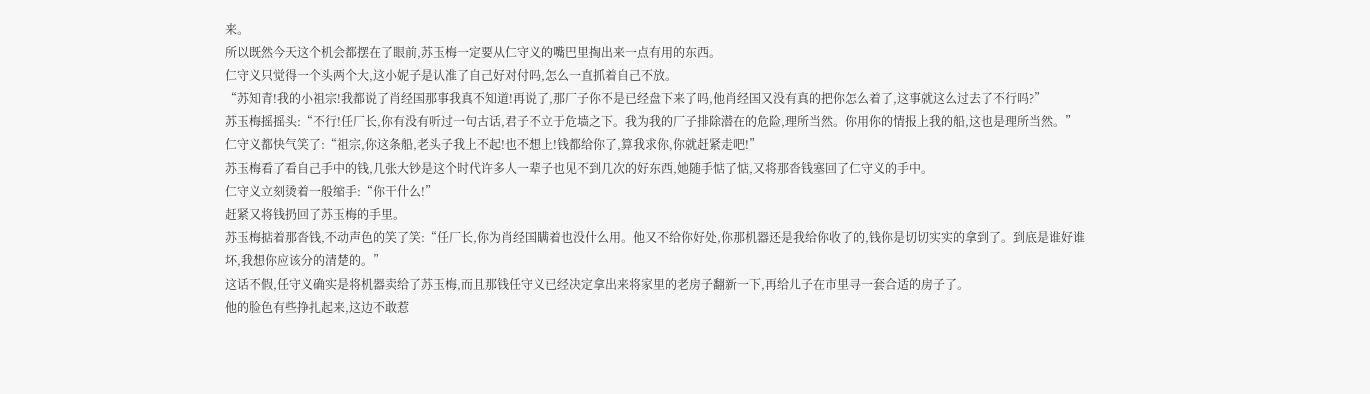来。
所以既然今天这个机会都摆在了眼前,苏玉梅一定要从仁守义的嘴巴里掏出来一点有用的东西。
仁守义只觉得一个头两个大,这小妮子是认准了自己好对付吗,怎么一直抓着自己不放。
“苏知青!我的小祖宗!我都说了肖经国那事我真不知道!再说了,那厂子你不是已经盘下来了吗,他肖经国又没有真的把你怎么着了,这事就这么过去了不行吗?”
苏玉梅摇摇头:“不行!任厂长,你有没有听过一句古话,君子不立于危墙之下。我为我的厂子排除潜在的危险,理所当然。你用你的情报上我的船,这也是理所当然。”
仁守义都快气笑了:“祖宗,你这条船,老头子我上不起!也不想上!钱都给你了,算我求你,你就赶紧走吧!”
苏玉梅看了看自己手中的钱,几张大钞是这个时代许多人一辈子也见不到几次的好东西,她随手惦了惦,又将那沓钱塞回了仁守义的手中。
仁守义立刻烫着一般缩手:“你干什么!”
赶紧又将钱扔回了苏玉梅的手里。
苏玉梅掂着那沓钱,不动声色的笑了笑:“任厂长,你为肖经国瞒着也没什么用。他又不给你好处,你那机器还是我给你收了的,钱你是切切实实的拿到了。到底是谁好谁坏,我想你应该分的清楚的。”
这话不假,任守义确实是将机器卖给了苏玉梅,而且那钱任守义已经决定拿出来将家里的老房子翻新一下,再给儿子在市里寻一套合适的房子了。
他的脸色有些挣扎起来,这边不敢惹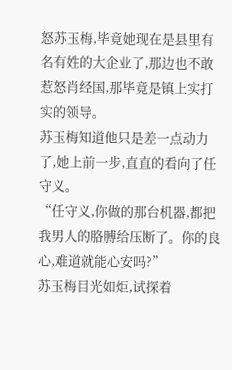怒苏玉梅,毕竟她现在是县里有名有姓的大企业了,那边也不敢惹怒肖经国,那毕竟是镇上实打实的领导。
苏玉梅知道他只是差一点动力了,她上前一步,直直的看向了任守义。
“任守义,你做的那台机器,都把我男人的胳膊给压断了。你的良心,难道就能心安吗?”
苏玉梅目光如炬,试探着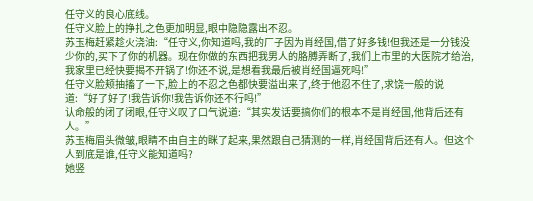任守义的良心底线。
任守义脸上的挣扎之色更加明显,眼中隐隐露出不忍。
苏玉梅赶紧趁火浇油:“任守义,你知道吗,我的厂子因为肖经国,借了好多钱!但我还是一分钱没少你的,买下了你的机器。现在你做的东西把我男人的胳膊弄断了,我们上市里的大医院才给治,我家里已经快要揭不开锅了!你还不说,是想看我最后被肖经国逼死吗!”
任守义脸颊抽搐了一下,脸上的不忍之色都快要溢出来了,终于他忍不住了,求饶一般的说道:“好了好了!我告诉你!我告诉你还不行吗!”
认命般的闭了闭眼,任守义叹了口气说道:“其实发话要搞你们的根本不是肖经国,他背后还有人。”
苏玉梅眉头微皱,眼睛不由自主的眯了起来,果然跟自己猜测的一样,肖经国背后还有人。但这个人到底是谁,任守义能知道吗?
她竖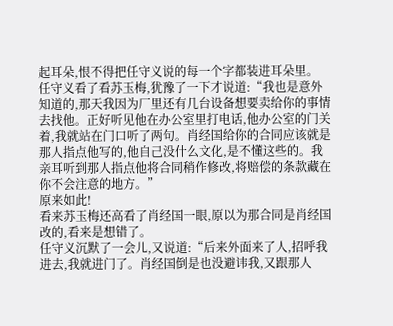起耳朵,恨不得把任守义说的每一个字都装进耳朵里。
任守义看了看苏玉梅,犹豫了一下才说道:“我也是意外知道的,那天我因为厂里还有几台设备想要卖给你的事情去找他。正好听见他在办公室里打电话,他办公室的门关着,我就站在门口听了两句。肖经国给你的合同应该就是那人指点他写的,他自己没什么文化,是不懂这些的。我亲耳听到那人指点他将合同稍作修改,将赔偿的条款藏在你不会注意的地方。”
原来如此!
看来苏玉梅还高看了肖经国一眼,原以为那合同是肖经国改的,看来是想错了。
任守义沉默了一会儿,又说道:“后来外面来了人,招呼我进去,我就进门了。肖经国倒是也没避讳我,又跟那人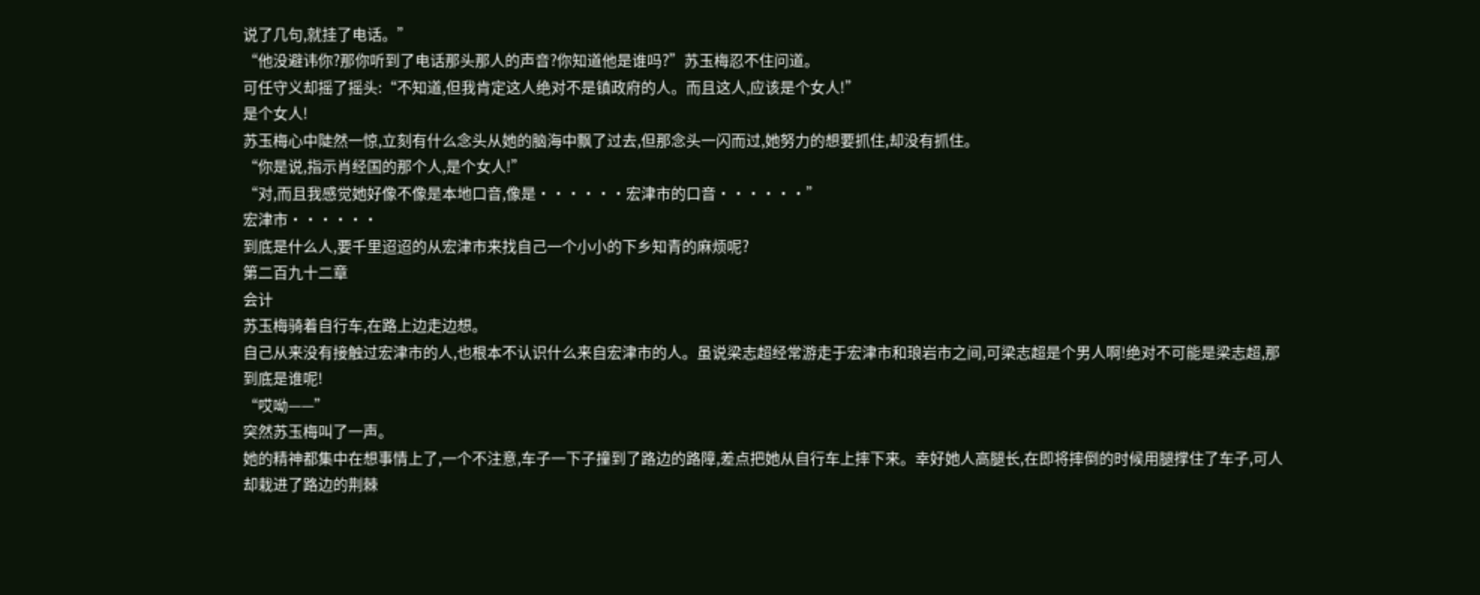说了几句,就挂了电话。”
“他没避讳你?那你听到了电话那头那人的声音?你知道他是谁吗?”苏玉梅忍不住问道。
可任守义却摇了摇头:“不知道,但我肯定这人绝对不是镇政府的人。而且这人,应该是个女人!”
是个女人!
苏玉梅心中陡然一惊,立刻有什么念头从她的脑海中飘了过去,但那念头一闪而过,她努力的想要抓住,却没有抓住。
“你是说,指示肖经国的那个人,是个女人!”
“对,而且我感觉她好像不像是本地口音,像是······宏津市的口音······”
宏津市······
到底是什么人,要千里迢迢的从宏津市来找自己一个小小的下乡知青的麻烦呢?
第二百九十二章
会计
苏玉梅骑着自行车,在路上边走边想。
自己从来没有接触过宏津市的人,也根本不认识什么来自宏津市的人。虽说梁志超经常游走于宏津市和琅岩市之间,可梁志超是个男人啊!绝对不可能是梁志超,那到底是谁呢!
“哎呦——”
突然苏玉梅叫了一声。
她的精神都集中在想事情上了,一个不注意,车子一下子撞到了路边的路障,差点把她从自行车上摔下来。幸好她人高腿长,在即将摔倒的时候用腿撑住了车子,可人却栽进了路边的荆棘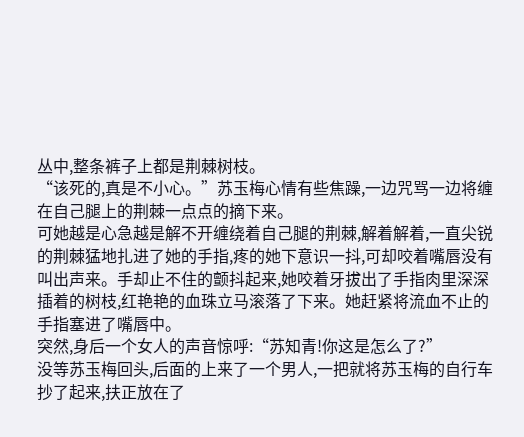丛中,整条裤子上都是荆棘树枝。
“该死的,真是不小心。”苏玉梅心情有些焦躁,一边咒骂一边将缠在自己腿上的荆棘一点点的摘下来。
可她越是心急越是解不开缠绕着自己腿的荆棘,解着解着,一直尖锐的荆棘猛地扎进了她的手指,疼的她下意识一抖,可却咬着嘴唇没有叫出声来。手却止不住的颤抖起来,她咬着牙拔出了手指肉里深深插着的树枝,红艳艳的血珠立马滚落了下来。她赶紧将流血不止的手指塞进了嘴唇中。
突然,身后一个女人的声音惊呼:“苏知青!你这是怎么了?”
没等苏玉梅回头,后面的上来了一个男人,一把就将苏玉梅的自行车抄了起来,扶正放在了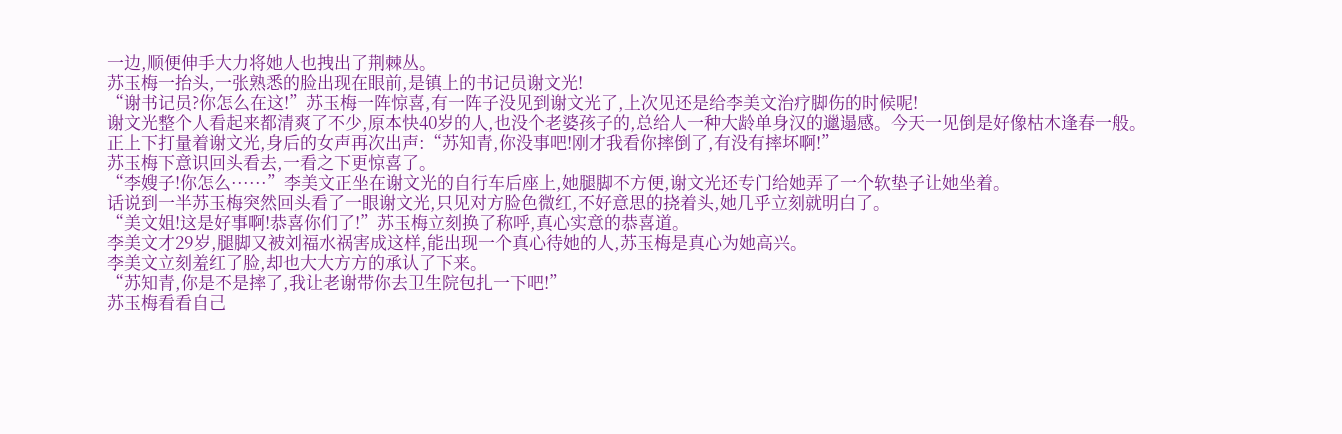一边,顺便伸手大力将她人也拽出了荆棘丛。
苏玉梅一抬头,一张熟悉的脸出现在眼前,是镇上的书记员谢文光!
“谢书记员?你怎么在这!”苏玉梅一阵惊喜,有一阵子没见到谢文光了,上次见还是给李美文治疗脚伤的时候呢!
谢文光整个人看起来都清爽了不少,原本快40岁的人,也没个老婆孩子的,总给人一种大龄单身汉的邋遢感。今天一见倒是好像枯木逢春一般。
正上下打量着谢文光,身后的女声再次出声:“苏知青,你没事吧!刚才我看你摔倒了,有没有摔坏啊!”
苏玉梅下意识回头看去,一看之下更惊喜了。
“李嫂子!你怎么······”李美文正坐在谢文光的自行车后座上,她腿脚不方便,谢文光还专门给她弄了一个软垫子让她坐着。
话说到一半苏玉梅突然回头看了一眼谢文光,只见对方脸色微红,不好意思的挠着头,她几乎立刻就明白了。
“美文姐!这是好事啊!恭喜你们了!”苏玉梅立刻换了称呼,真心实意的恭喜道。
李美文才29岁,腿脚又被刘福水祸害成这样,能出现一个真心待她的人,苏玉梅是真心为她高兴。
李美文立刻羞红了脸,却也大大方方的承认了下来。
“苏知青,你是不是摔了,我让老谢带你去卫生院包扎一下吧!”
苏玉梅看看自己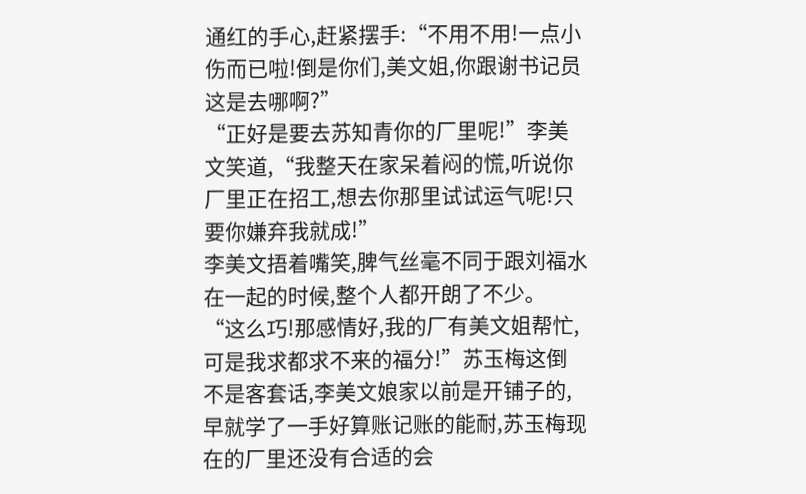通红的手心,赶紧摆手:“不用不用!一点小伤而已啦!倒是你们,美文姐,你跟谢书记员这是去哪啊?”
“正好是要去苏知青你的厂里呢!”李美文笑道,“我整天在家呆着闷的慌,听说你厂里正在招工,想去你那里试试运气呢!只要你嫌弃我就成!”
李美文捂着嘴笑,脾气丝毫不同于跟刘福水在一起的时候,整个人都开朗了不少。
“这么巧!那感情好,我的厂有美文姐帮忙,可是我求都求不来的福分!”苏玉梅这倒不是客套话,李美文娘家以前是开铺子的,早就学了一手好算账记账的能耐,苏玉梅现在的厂里还没有合适的会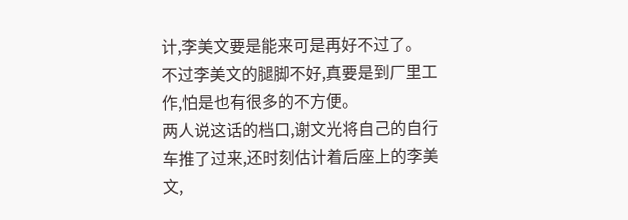计,李美文要是能来可是再好不过了。
不过李美文的腿脚不好,真要是到厂里工作,怕是也有很多的不方便。
两人说这话的档口,谢文光将自己的自行车推了过来,还时刻估计着后座上的李美文,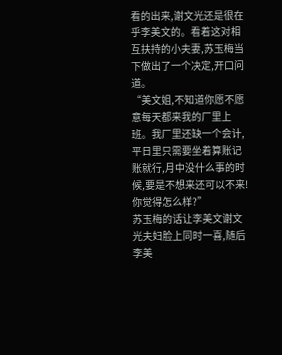看的出来,谢文光还是很在乎李美文的。看着这对相互扶持的小夫妻,苏玉梅当下做出了一个决定,开口问道。
“美文姐,不知道你愿不愿意每天都来我的厂里上班。我厂里还缺一个会计,平日里只需要坐着算账记账就行,月中没什么事的时候,要是不想来还可以不来!你觉得怎么样?”
苏玉梅的话让李美文谢文光夫妇脸上同时一喜,随后李美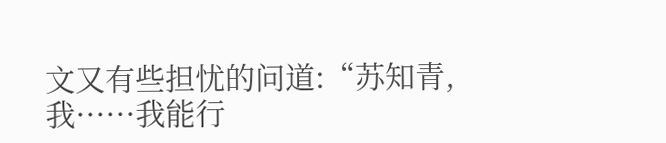文又有些担忧的问道:“苏知青,我······我能行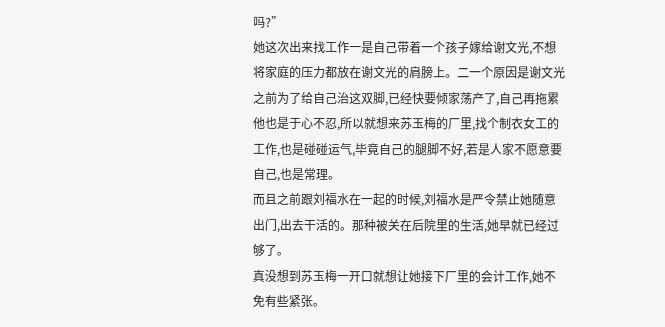吗?”
她这次出来找工作一是自己带着一个孩子嫁给谢文光,不想将家庭的压力都放在谢文光的肩膀上。二一个原因是谢文光之前为了给自己治这双脚,已经快要倾家荡产了,自己再拖累他也是于心不忍,所以就想来苏玉梅的厂里,找个制衣女工的工作,也是碰碰运气,毕竟自己的腿脚不好,若是人家不愿意要自己,也是常理。
而且之前跟刘福水在一起的时候,刘福水是严令禁止她随意出门,出去干活的。那种被关在后院里的生活,她早就已经过够了。
真没想到苏玉梅一开口就想让她接下厂里的会计工作,她不免有些紧张。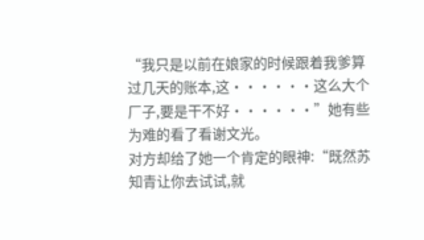“我只是以前在娘家的时候跟着我爹算过几天的账本,这······这么大个厂子,要是干不好······”她有些为难的看了看谢文光。
对方却给了她一个肯定的眼神:“既然苏知青让你去试试,就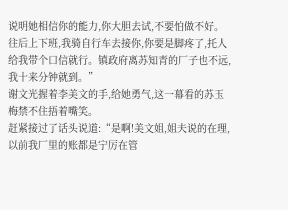说明她相信你的能力,你大胆去试,不要怕做不好。往后上下班,我骑自行车去接你,你要是脚疼了,托人给我带个口信就行。镇政府离苏知青的厂子也不远,我十来分钟就到。”
谢文光握着李美文的手,给她勇气,这一幕看的苏玉梅禁不住捂着嘴笑。
赶紧接过了话头说道:“是啊!美文姐,姐夫说的在理,以前我厂里的账都是宁厉在管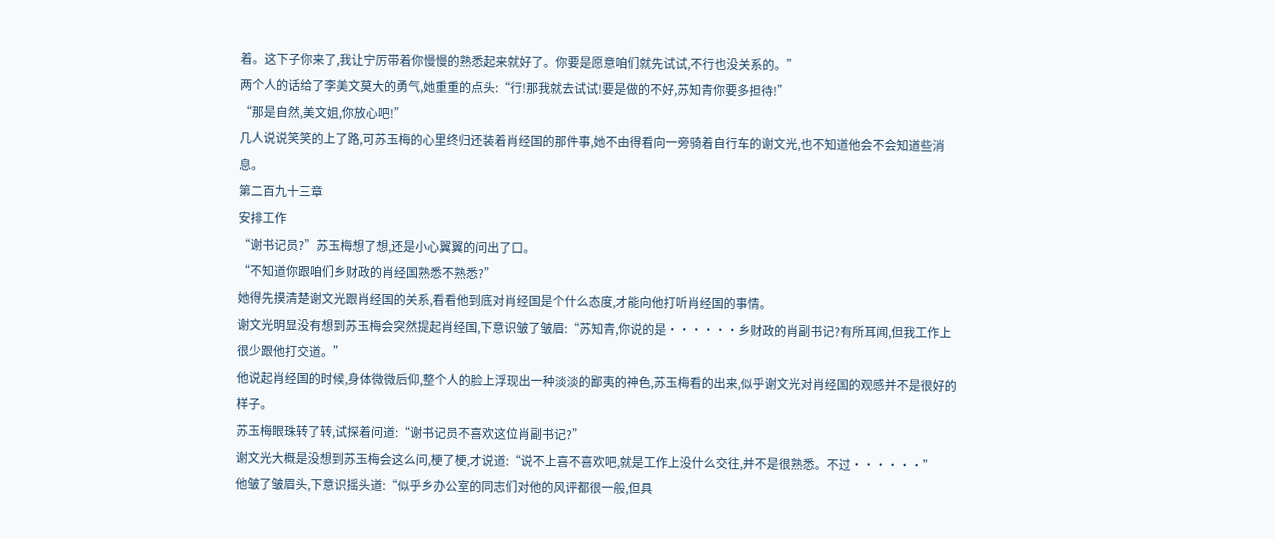着。这下子你来了,我让宁厉带着你慢慢的熟悉起来就好了。你要是愿意咱们就先试试,不行也没关系的。”
两个人的话给了李美文莫大的勇气,她重重的点头:“行!那我就去试试!要是做的不好,苏知青你要多担待!”
“那是自然,美文姐,你放心吧!”
几人说说笑笑的上了路,可苏玉梅的心里终归还装着肖经国的那件事,她不由得看向一旁骑着自行车的谢文光,也不知道他会不会知道些消息。
第二百九十三章
安排工作
“谢书记员?”苏玉梅想了想,还是小心翼翼的问出了口。
“不知道你跟咱们乡财政的肖经国熟悉不熟悉?”
她得先摸清楚谢文光跟肖经国的关系,看看他到底对肖经国是个什么态度,才能向他打听肖经国的事情。
谢文光明显没有想到苏玉梅会突然提起肖经国,下意识皱了皱眉:“苏知青,你说的是······乡财政的肖副书记?有所耳闻,但我工作上很少跟他打交道。”
他说起肖经国的时候,身体微微后仰,整个人的脸上浮现出一种淡淡的鄙夷的神色,苏玉梅看的出来,似乎谢文光对肖经国的观感并不是很好的样子。
苏玉梅眼珠转了转,试探着问道:“谢书记员不喜欢这位肖副书记?”
谢文光大概是没想到苏玉梅会这么问,梗了梗,才说道:“说不上喜不喜欢吧,就是工作上没什么交往,并不是很熟悉。不过······”
他皱了皱眉头,下意识摇头道:“似乎乡办公室的同志们对他的风评都很一般,但具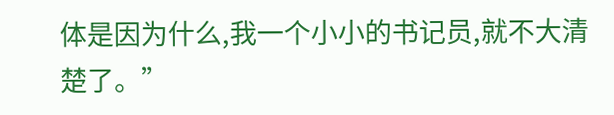体是因为什么,我一个小小的书记员,就不大清楚了。”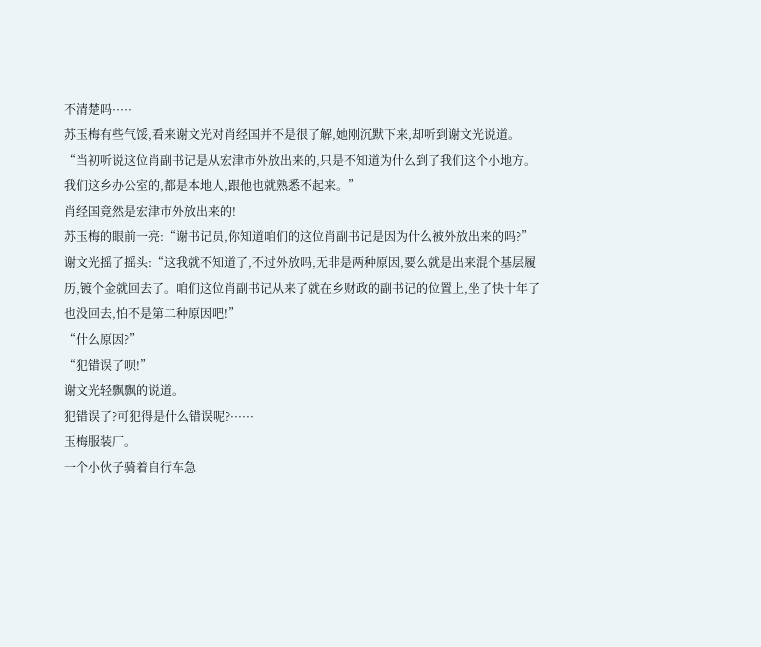不清楚吗·····
苏玉梅有些气馁,看来谢文光对肖经国并不是很了解,她刚沉默下来,却听到谢文光说道。
“当初听说这位肖副书记是从宏津市外放出来的,只是不知道为什么到了我们这个小地方。我们这乡办公室的,都是本地人,跟他也就熟悉不起来。”
肖经国竟然是宏津市外放出来的!
苏玉梅的眼前一亮:“谢书记员,你知道咱们的这位肖副书记是因为什么被外放出来的吗?”
谢文光摇了摇头:“这我就不知道了,不过外放吗,无非是两种原因,要么就是出来混个基层履历,镀个金就回去了。咱们这位肖副书记从来了就在乡财政的副书记的位置上,坐了快十年了也没回去,怕不是第二种原因吧!”
“什么原因?”
“犯错误了呗!”
谢文光轻飘飘的说道。
犯错误了?可犯得是什么错误呢?······
玉梅服装厂。
一个小伙子骑着自行车急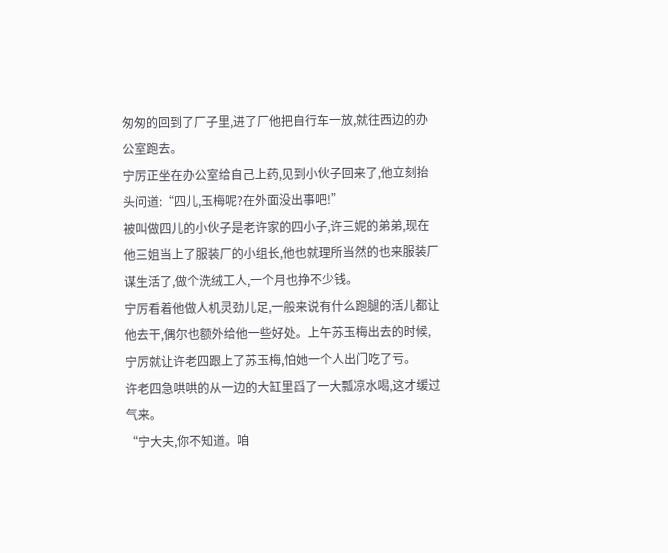匆匆的回到了厂子里,进了厂他把自行车一放,就往西边的办公室跑去。
宁厉正坐在办公室给自己上药,见到小伙子回来了,他立刻抬头问道:“四儿,玉梅呢?在外面没出事吧!”
被叫做四儿的小伙子是老许家的四小子,许三妮的弟弟,现在他三姐当上了服装厂的小组长,他也就理所当然的也来服装厂谋生活了,做个洗绒工人,一个月也挣不少钱。
宁厉看着他做人机灵劲儿足,一般来说有什么跑腿的活儿都让他去干,偶尔也额外给他一些好处。上午苏玉梅出去的时候,宁厉就让许老四跟上了苏玉梅,怕她一个人出门吃了亏。
许老四急哄哄的从一边的大缸里舀了一大瓢凉水喝,这才缓过气来。
“宁大夫,你不知道。咱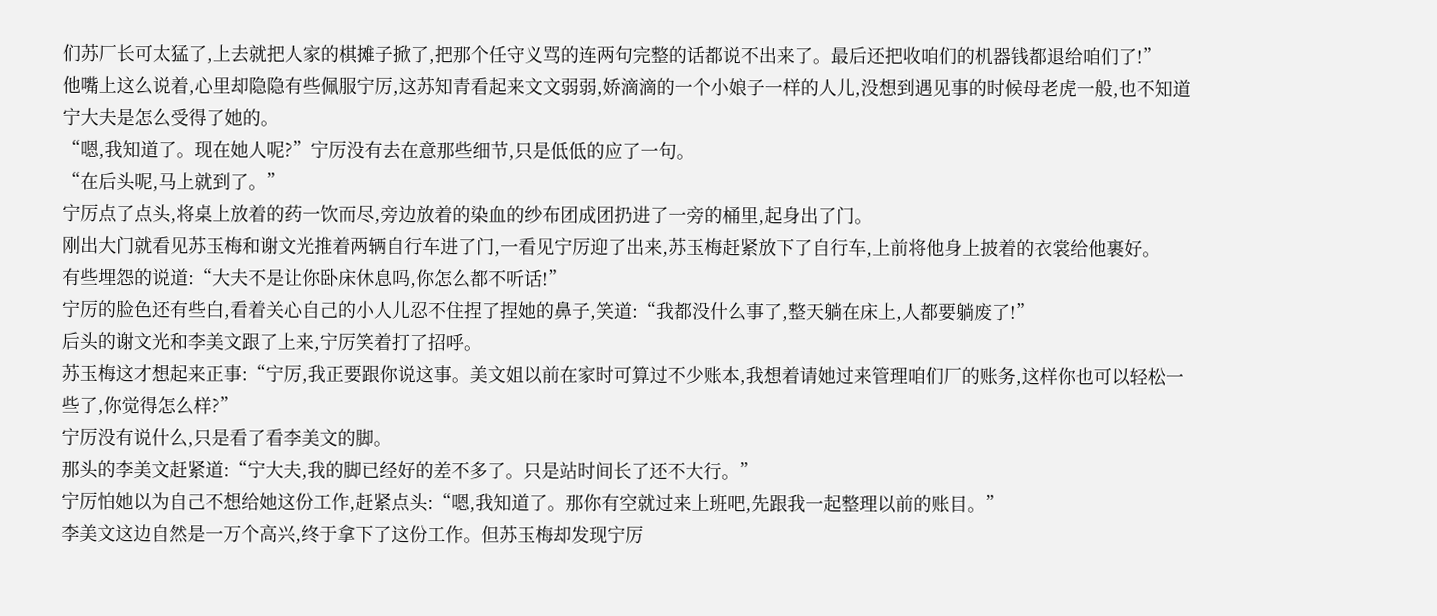们苏厂长可太猛了,上去就把人家的棋摊子掀了,把那个任守义骂的连两句完整的话都说不出来了。最后还把收咱们的机器钱都退给咱们了!”
他嘴上这么说着,心里却隐隐有些佩服宁厉,这苏知青看起来文文弱弱,娇滴滴的一个小娘子一样的人儿,没想到遇见事的时候母老虎一般,也不知道宁大夫是怎么受得了她的。
“嗯,我知道了。现在她人呢?”宁厉没有去在意那些细节,只是低低的应了一句。
“在后头呢,马上就到了。”
宁厉点了点头,将桌上放着的药一饮而尽,旁边放着的染血的纱布团成团扔进了一旁的桶里,起身出了门。
刚出大门就看见苏玉梅和谢文光推着两辆自行车进了门,一看见宁厉迎了出来,苏玉梅赶紧放下了自行车,上前将他身上披着的衣裳给他裹好。
有些埋怨的说道:“大夫不是让你卧床休息吗,你怎么都不听话!”
宁厉的脸色还有些白,看着关心自己的小人儿忍不住捏了捏她的鼻子,笑道:“我都没什么事了,整天躺在床上,人都要躺废了!”
后头的谢文光和李美文跟了上来,宁厉笑着打了招呼。
苏玉梅这才想起来正事:“宁厉,我正要跟你说这事。美文姐以前在家时可算过不少账本,我想着请她过来管理咱们厂的账务,这样你也可以轻松一些了,你觉得怎么样?”
宁厉没有说什么,只是看了看李美文的脚。
那头的李美文赶紧道:“宁大夫,我的脚已经好的差不多了。只是站时间长了还不大行。”
宁厉怕她以为自己不想给她这份工作,赶紧点头:“嗯,我知道了。那你有空就过来上班吧,先跟我一起整理以前的账目。”
李美文这边自然是一万个高兴,终于拿下了这份工作。但苏玉梅却发现宁厉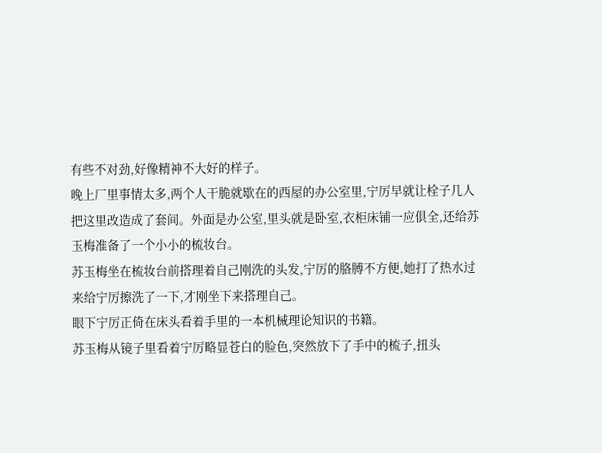有些不对劲,好像精神不大好的样子。
晚上厂里事情太多,两个人干脆就歇在的西屋的办公室里,宁厉早就让栓子几人把这里改造成了套间。外面是办公室,里头就是卧室,衣柜床铺一应俱全,还给苏玉梅准备了一个小小的梳妆台。
苏玉梅坐在梳妆台前搭理着自己刚洗的头发,宁厉的胳膊不方便,她打了热水过来给宁厉擦洗了一下,才刚坐下来搭理自己。
眼下宁厉正倚在床头看着手里的一本机械理论知识的书籍。
苏玉梅从镜子里看着宁厉略显苍白的脸色,突然放下了手中的梳子,扭头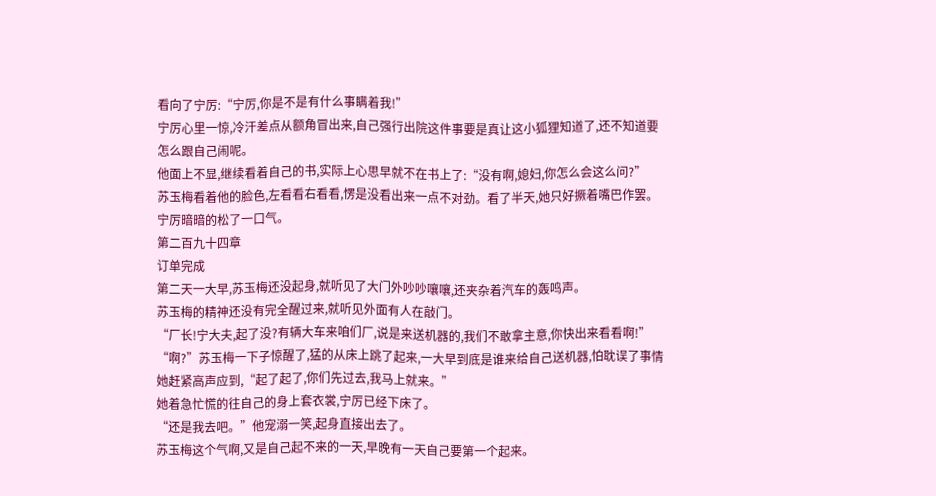看向了宁厉:“宁厉,你是不是有什么事瞒着我!”
宁厉心里一惊,冷汗差点从额角冒出来,自己强行出院这件事要是真让这小狐狸知道了,还不知道要怎么跟自己闹呢。
他面上不显,继续看着自己的书,实际上心思早就不在书上了:“没有啊,媳妇,你怎么会这么问?”
苏玉梅看着他的脸色,左看看右看看,愣是没看出来一点不对劲。看了半天,她只好撅着嘴巴作罢。
宁厉暗暗的松了一口气。
第二百九十四章
订单完成
第二天一大早,苏玉梅还没起身,就听见了大门外吵吵嚷嚷,还夹杂着汽车的轰鸣声。
苏玉梅的精神还没有完全醒过来,就听见外面有人在敲门。
“厂长!宁大夫,起了没?有辆大车来咱们厂,说是来送机器的,我们不敢拿主意,你快出来看看啊!”
“啊?”苏玉梅一下子惊醒了,猛的从床上跳了起来,一大早到底是谁来给自己送机器,怕耽误了事情她赶紧高声应到,“起了起了,你们先过去,我马上就来。”
她着急忙慌的往自己的身上套衣裳,宁厉已经下床了。
“还是我去吧。”他宠溺一笑,起身直接出去了。
苏玉梅这个气啊,又是自己起不来的一天,早晚有一天自己要第一个起来。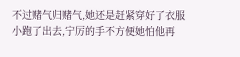不过赌气归赌气,她还是赶紧穿好了衣服小跑了出去,宁厉的手不方便她怕他再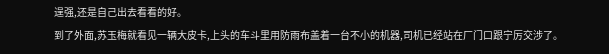逞强,还是自己出去看看的好。
到了外面,苏玉梅就看见一辆大皮卡,上头的车斗里用防雨布盖着一台不小的机器,司机已经站在厂门口跟宁厉交涉了。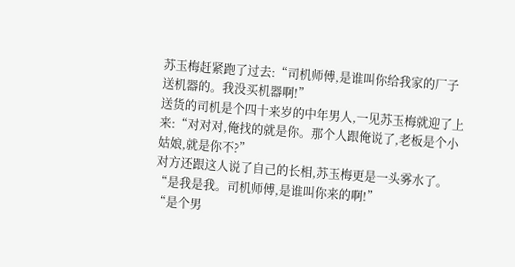苏玉梅赶紧跑了过去:“司机师傅,是谁叫你给我家的厂子送机器的。我没买机器啊!”
送货的司机是个四十来岁的中年男人,一见苏玉梅就迎了上来:“对对对,俺找的就是你。那个人跟俺说了,老板是个小姑娘,就是你不?”
对方还跟这人说了自己的长相,苏玉梅更是一头雾水了。
“是我是我。司机师傅,是谁叫你来的啊!”
“是个男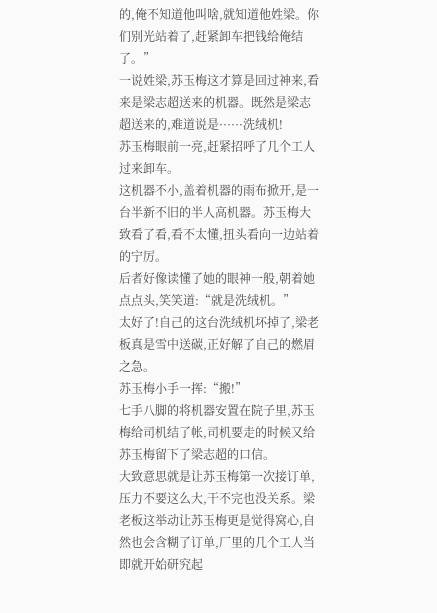的,俺不知道他叫啥,就知道他姓梁。你们别光站着了,赶紧卸车把钱给俺结了。”
一说姓梁,苏玉梅这才算是回过神来,看来是梁志超送来的机器。既然是梁志超送来的,难道说是······洗绒机!
苏玉梅眼前一亮,赶紧招呼了几个工人过来卸车。
这机器不小,盖着机器的雨布掀开,是一台半新不旧的半人高机器。苏玉梅大致看了看,看不太懂,扭头看向一边站着的宁厉。
后者好像读懂了她的眼神一般,朝着她点点头,笑笑道:“就是洗绒机。”
太好了!自己的这台洗绒机坏掉了,梁老板真是雪中送碳,正好解了自己的燃眉之急。
苏玉梅小手一挥:“搬!”
七手八脚的将机器安置在院子里,苏玉梅给司机结了帐,司机要走的时候又给苏玉梅留下了梁志超的口信。
大致意思就是让苏玉梅第一次接订单,压力不要这么大,干不完也没关系。梁老板这举动让苏玉梅更是觉得窝心,自然也会含糊了订单,厂里的几个工人当即就开始研究起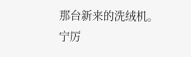那台新来的洗绒机。
宁厉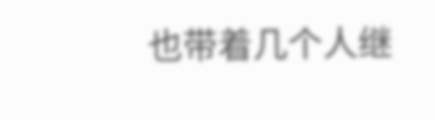也带着几个人继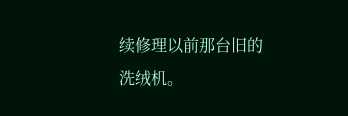续修理以前那台旧的洗绒机。